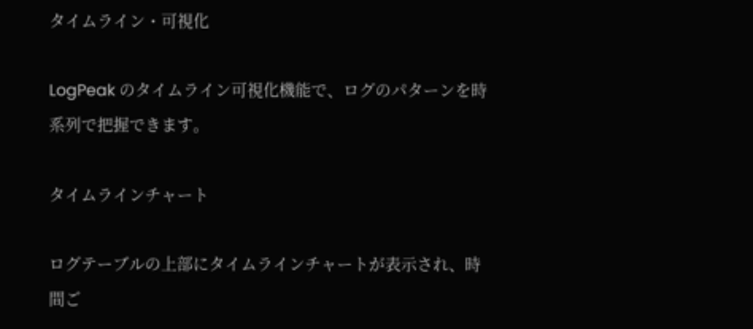タイムライン・可視化

LogPeak のタイムライン可視化機能で、ログのパターンを時系列で把握できます。

タイムラインチャート

ログテーブルの上部にタイムラインチャートが表示され、時間ご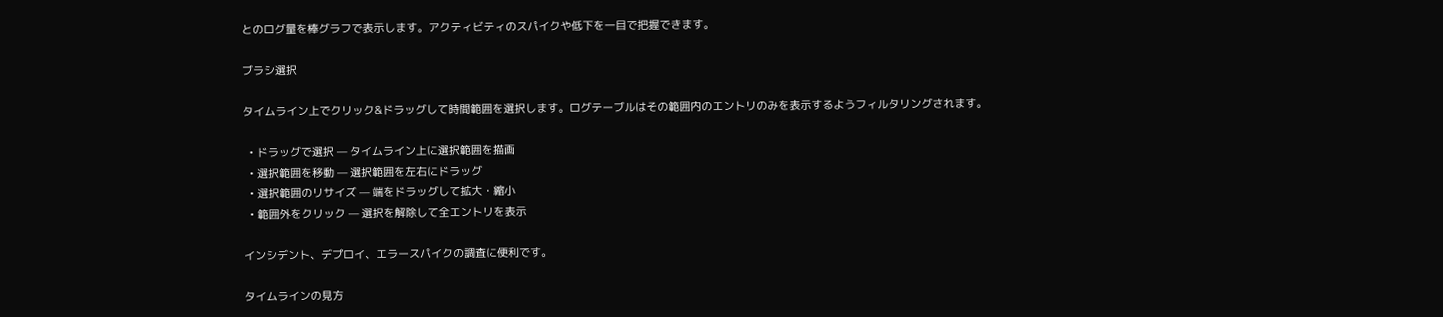とのログ量を棒グラフで表示します。アクティビティのスパイクや低下を一目で把握できます。

ブラシ選択

タイムライン上でクリック&ドラッグして時間範囲を選択します。ログテーブルはその範囲内のエントリのみを表示するようフィルタリングされます。

  • ドラッグで選択 — タイムライン上に選択範囲を描画
  • 選択範囲を移動 — 選択範囲を左右にドラッグ
  • 選択範囲のリサイズ — 端をドラッグして拡大・縮小
  • 範囲外をクリック — 選択を解除して全エントリを表示

インシデント、デプロイ、エラースパイクの調査に便利です。

タイムラインの見方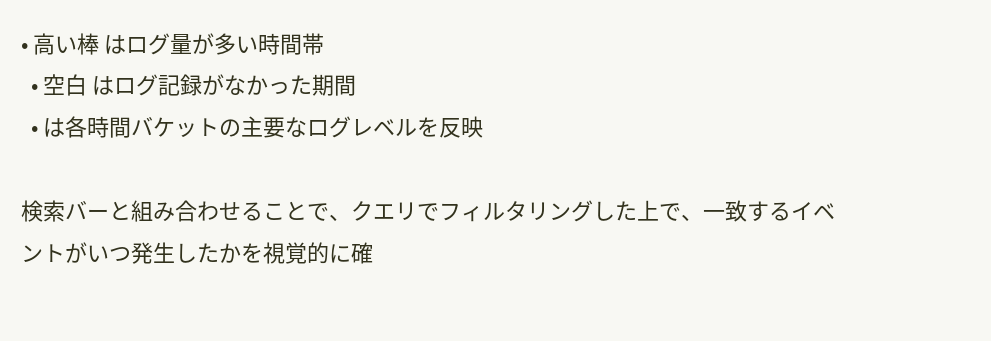• 高い棒 はログ量が多い時間帯
  • 空白 はログ記録がなかった期間
  • は各時間バケットの主要なログレベルを反映

検索バーと組み合わせることで、クエリでフィルタリングした上で、一致するイベントがいつ発生したかを視覚的に確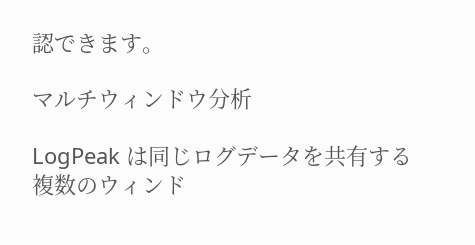認できます。

マルチウィンドウ分析

LogPeak は同じログデータを共有する複数のウィンド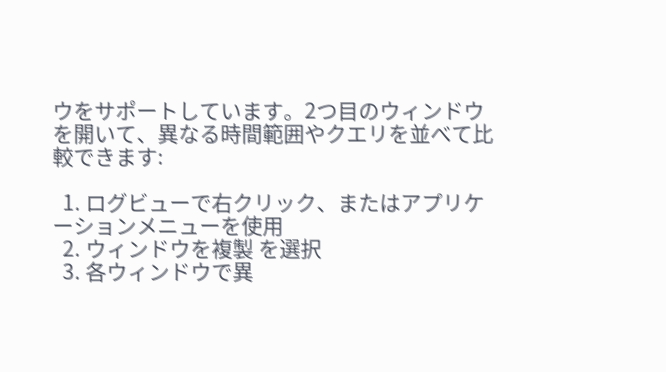ウをサポートしています。2つ目のウィンドウを開いて、異なる時間範囲やクエリを並べて比較できます:

  1. ログビューで右クリック、またはアプリケーションメニューを使用
  2. ウィンドウを複製 を選択
  3. 各ウィンドウで異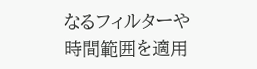なるフィルターや時間範囲を適用